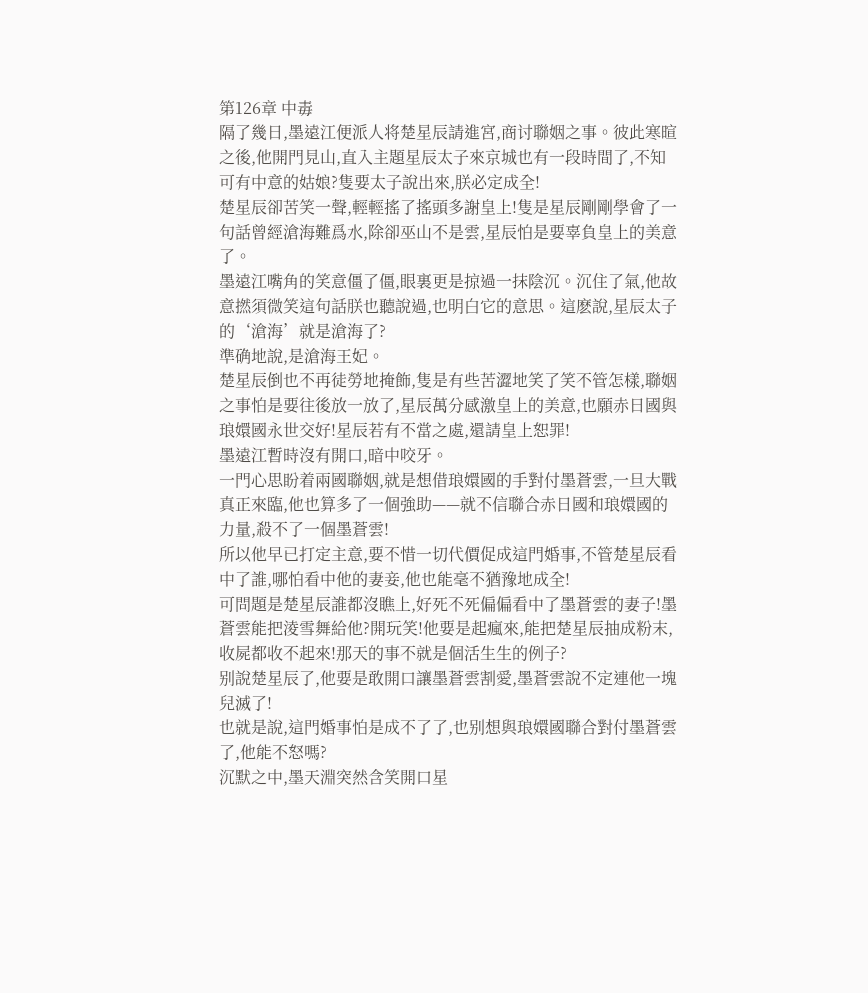第126章 中毒
隔了幾日,墨遠江便派人将楚星辰請進宮,商讨聯姻之事。彼此寒暄之後,他開門見山,直入主題星辰太子來京城也有一段時間了,不知可有中意的姑娘?隻要太子說出來,朕必定成全!
楚星辰卻苦笑一聲,輕輕搖了搖頭多謝皇上!隻是星辰剛剛學會了一句話曾經滄海難爲水,除卻巫山不是雲,星辰怕是要辜負皇上的美意了。
墨遠江嘴角的笑意僵了僵,眼裏更是掠過一抹陰沉。沉住了氣,他故意撚須微笑這句話朕也聽說過,也明白它的意思。這麽說,星辰太子的‘滄海’就是滄海了?
準确地說,是滄海王妃。
楚星辰倒也不再徒勞地掩飾,隻是有些苦澀地笑了笑不管怎樣,聯姻之事怕是要往後放一放了,星辰萬分感激皇上的美意,也願赤日國與琅嬛國永世交好!星辰若有不當之處,還請皇上恕罪!
墨遠江暫時沒有開口,暗中咬牙。
一門心思盼着兩國聯姻,就是想借琅嬛國的手對付墨蒼雲,一旦大戰真正來臨,他也算多了一個強助——就不信聯合赤日國和琅嬛國的力量,殺不了一個墨蒼雲!
所以他早已打定主意,要不惜一切代價促成這門婚事,不管楚星辰看中了誰,哪怕看中他的妻妾,他也能毫不猶豫地成全!
可問題是楚星辰誰都沒瞧上,好死不死偏偏看中了墨蒼雲的妻子!墨蒼雲能把淩雪舞給他?開玩笑!他要是起瘋來,能把楚星辰抽成粉末,收屍都收不起來!那天的事不就是個活生生的例子?
别說楚星辰了,他要是敢開口讓墨蒼雲割愛,墨蒼雲說不定連他一塊兒滅了!
也就是說,這門婚事怕是成不了了,也别想與琅嬛國聯合對付墨蒼雲了,他能不怒嗎?
沉默之中,墨天淵突然含笑開口星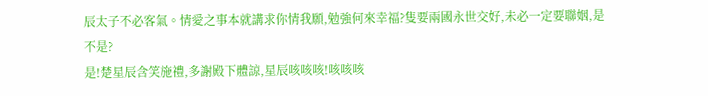辰太子不必客氣。情愛之事本就講求你情我願,勉強何來幸福?隻要兩國永世交好,未必一定要聯姻,是不是?
是!楚星辰含笑施禮,多謝殿下體諒,星辰咳咳咳!咳咳咳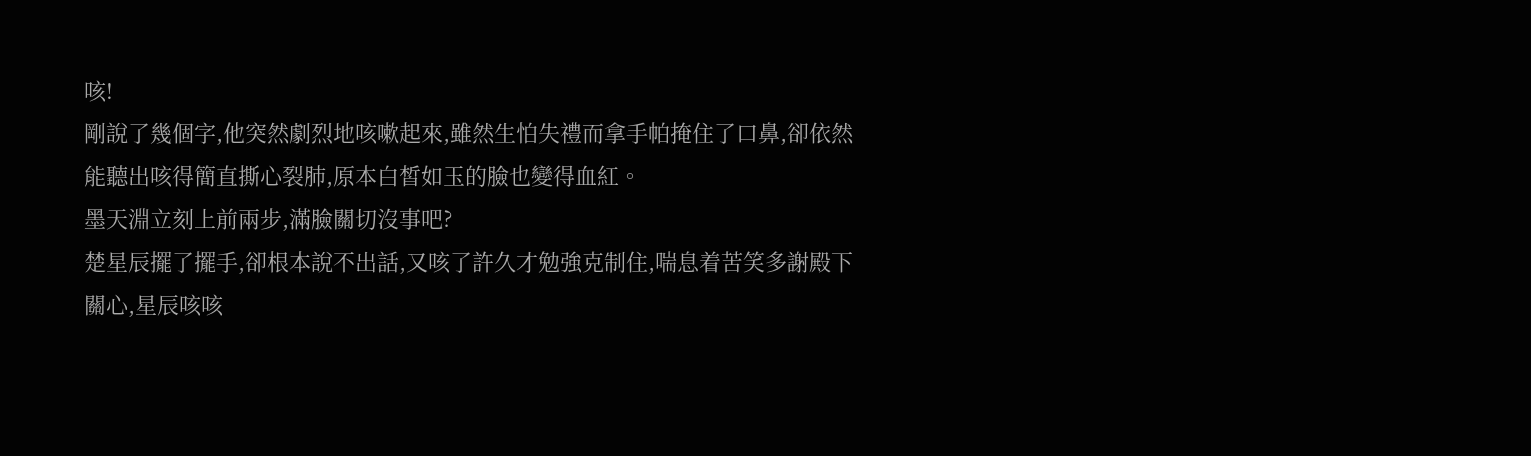咳!
剛說了幾個字,他突然劇烈地咳嗽起來,雖然生怕失禮而拿手帕掩住了口鼻,卻依然能聽出咳得簡直撕心裂肺,原本白皙如玉的臉也變得血紅。
墨天淵立刻上前兩步,滿臉關切沒事吧?
楚星辰擺了擺手,卻根本說不出話,又咳了許久才勉強克制住,喘息着苦笑多謝殿下關心,星辰咳咳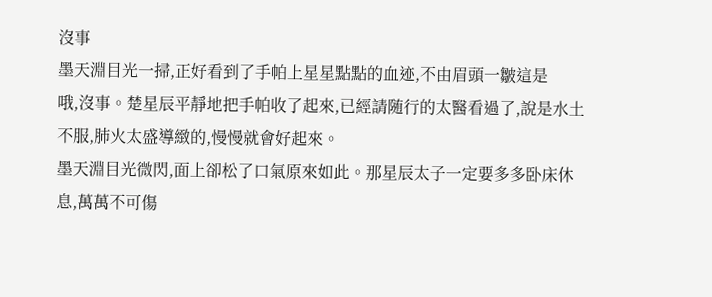沒事
墨天淵目光一掃,正好看到了手帕上星星點點的血迹,不由眉頭一皺這是
哦,沒事。楚星辰平靜地把手帕收了起來,已經請随行的太醫看過了,說是水土不服,肺火太盛導緻的,慢慢就會好起來。
墨天淵目光微閃,面上卻松了口氣原來如此。那星辰太子一定要多多卧床休息,萬萬不可傷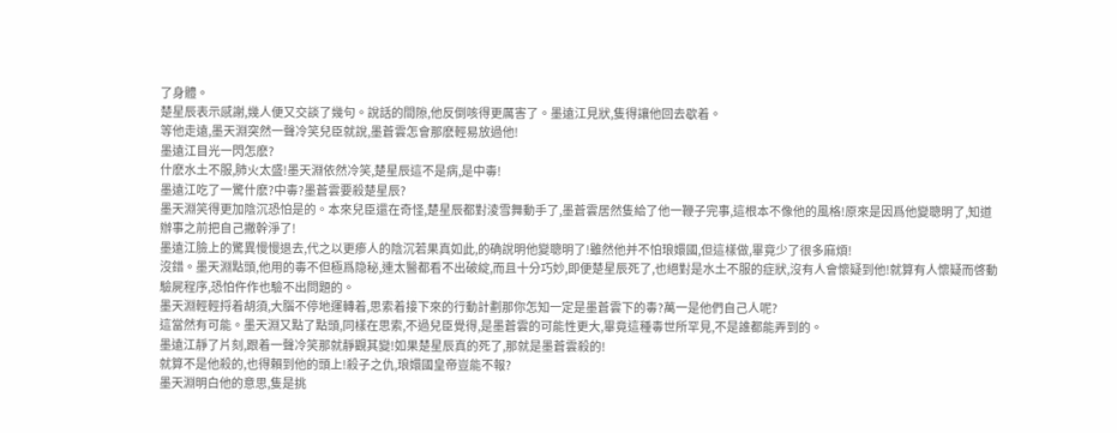了身體。
楚星辰表示感謝,幾人便又交談了幾句。說話的間隙,他反倒咳得更厲害了。墨遠江見狀,隻得讓他回去歇着。
等他走遠,墨天淵突然一聲冷笑兒臣就說,墨蒼雲怎會那麽輕易放過他!
墨遠江目光一閃怎麽?
什麽水土不服,肺火太盛!墨天淵依然冷笑,楚星辰這不是病,是中毒!
墨遠江吃了一驚什麽?中毒?墨蒼雲要殺楚星辰?
墨天淵笑得更加陰沉恐怕是的。本來兒臣還在奇怪,楚星辰都對淩雪舞動手了,墨蒼雲居然隻給了他一鞭子完事,這根本不像他的風格!原來是因爲他變聰明了,知道辦事之前把自己撇幹淨了!
墨遠江臉上的驚異慢慢退去,代之以更瘆人的陰沉若果真如此,的确說明他變聰明了!雖然他并不怕琅嬛國,但這樣做,畢竟少了很多麻煩!
沒錯。墨天淵點頭,他用的毒不但極爲隐秘,連太醫都看不出破綻,而且十分巧妙,即便楚星辰死了,也絕對是水土不服的症狀,沒有人會懷疑到他!就算有人懷疑而啓動驗屍程序,恐怕仵作也驗不出問題的。
墨天淵輕輕捋着胡須,大腦不停地運轉着,思索着接下來的行動計劃那你怎知一定是墨蒼雲下的毒?萬一是他們自己人呢?
這當然有可能。墨天淵又點了點頭,同樣在思索,不過兒臣覺得,是墨蒼雲的可能性更大,畢竟這種毒世所罕見,不是誰都能弄到的。
墨遠江靜了片刻,跟着一聲冷笑那就靜觀其變!如果楚星辰真的死了,那就是墨蒼雲殺的!
就算不是他殺的,也得賴到他的頭上!殺子之仇,琅嬛國皇帝豈能不報?
墨天淵明白他的意思,隻是挑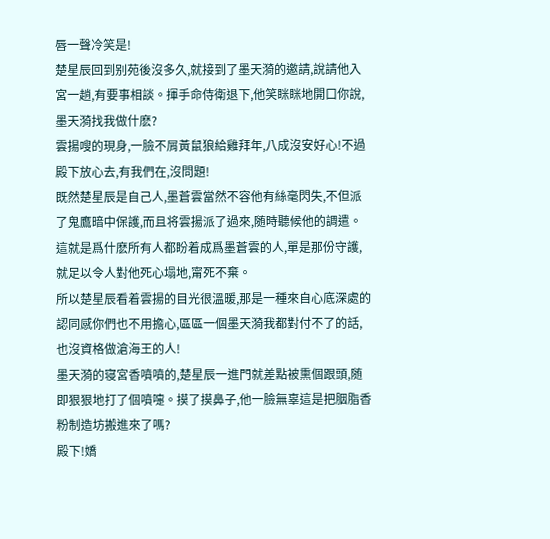唇一聲冷笑是!
楚星辰回到别苑後沒多久,就接到了墨天漪的邀請,說請他入宮一趟,有要事相談。揮手命侍衛退下,他笑眯眯地開口你說,墨天漪找我做什麽?
雲揚嗖的現身,一臉不屑黃鼠狼給雞拜年,八成沒安好心!不過殿下放心去,有我們在,沒問題!
既然楚星辰是自己人,墨蒼雲當然不容他有絲毫閃失,不但派了鬼鷹暗中保護,而且将雲揚派了過來,随時聽候他的調遣。
這就是爲什麽所有人都盼着成爲墨蒼雲的人,單是那份守護,就足以令人對他死心塌地,甯死不棄。
所以楚星辰看着雲揚的目光很溫暖,那是一種來自心底深處的認同感你們也不用擔心,區區一個墨天漪我都對付不了的話,也沒資格做滄海王的人!
墨天漪的寝宮香噴噴的,楚星辰一進門就差點被熏個跟頭,随即狠狠地打了個噴嚏。摸了摸鼻子,他一臉無辜這是把胭脂香粉制造坊搬進來了嗎?
殿下!嬌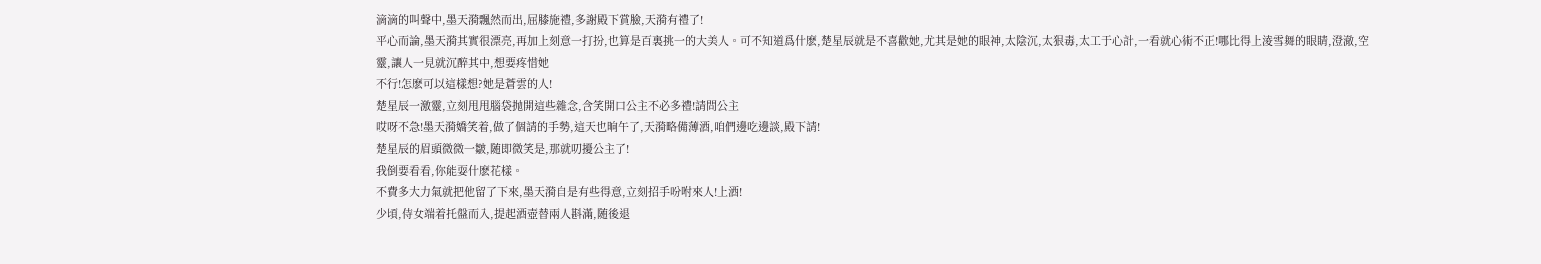滴滴的叫聲中,墨天漪飄然而出,屈膝施禮,多謝殿下賞臉,天漪有禮了!
平心而論,墨天漪其實很漂亮,再加上刻意一打扮,也算是百裏挑一的大美人。可不知道爲什麽,楚星辰就是不喜歡她,尤其是她的眼神,太陰沉,太狠毒,太工于心計,一看就心術不正!哪比得上淩雪舞的眼睛,澄澈,空靈,讓人一見就沉醉其中,想要疼惜她
不行!怎麽可以這樣想?她是蒼雲的人!
楚星辰一激靈,立刻甩甩腦袋抛開這些雜念,含笑開口公主不必多禮!請問公主
哎呀不急!墨天漪嬌笑着,做了個請的手勢,這天也晌午了,天漪略備薄酒,咱們邊吃邊談,殿下請!
楚星辰的眉頭微微一皺,随即微笑是,那就叨擾公主了!
我倒要看看,你能耍什麽花樣。
不費多大力氣就把他留了下來,墨天漪自是有些得意,立刻招手吩咐來人!上酒!
少頃,侍女端着托盤而入,提起酒壺替兩人斟滿,随後退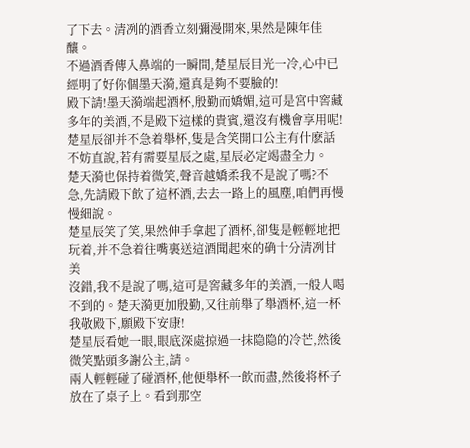了下去。清冽的酒香立刻彌漫開來,果然是陳年佳釀。
不過酒香傳入鼻端的一瞬間,楚星辰目光一冷,心中已經明了好你個墨天漪,還真是夠不要臉的!
殿下請!墨天漪端起酒杯,殷勤而嬌媚,這可是宮中窖藏多年的美酒,不是殿下這樣的貴賓,還沒有機會享用呢!
楚星辰卻并不急着舉杯,隻是含笑開口公主有什麽話不妨直說,若有需要星辰之處,星辰必定竭盡全力。
楚天漪也保持着微笑,聲音越嬌柔我不是說了嗎?不急,先請殿下飲了這杯酒,去去一路上的風塵,咱們再慢慢細說。
楚星辰笑了笑,果然伸手拿起了酒杯,卻隻是輕輕地把玩着,并不急着往嘴裏送這酒聞起來的确十分清冽甘美
沒錯,我不是說了嗎,這可是窖藏多年的美酒,一般人喝不到的。楚天漪更加殷勤,又往前舉了舉酒杯,這一杯我敬殿下,願殿下安康!
楚星辰看她一眼,眼底深處掠過一抹隐隐的冷芒,然後微笑點頭多謝公主,請。
兩人輕輕碰了碰酒杯,他便舉杯一飲而盡,然後将杯子放在了桌子上。看到那空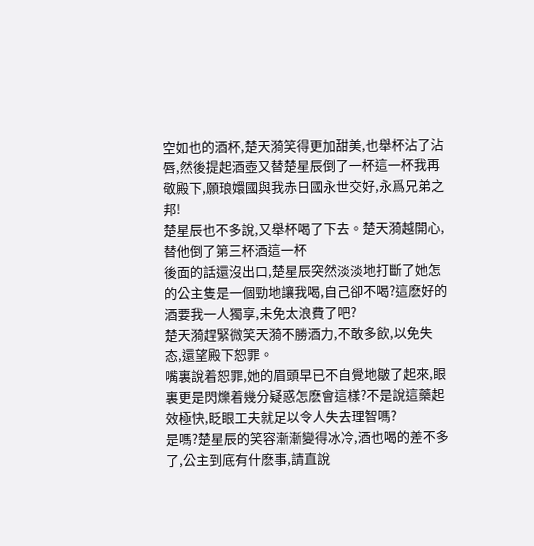空如也的酒杯,楚天漪笑得更加甜美,也舉杯沾了沾唇,然後提起酒壺又替楚星辰倒了一杯這一杯我再敬殿下,願琅嬛國與我赤日國永世交好,永爲兄弟之邦!
楚星辰也不多說,又舉杯喝了下去。楚天漪越開心,替他倒了第三杯酒這一杯
後面的話還沒出口,楚星辰突然淡淡地打斷了她怎的公主隻是一個勁地讓我喝,自己卻不喝?這麽好的酒要我一人獨享,未免太浪費了吧?
楚天漪趕緊微笑天漪不勝酒力,不敢多飲,以免失态,還望殿下恕罪。
嘴裏說着恕罪,她的眉頭早已不自覺地皺了起來,眼裏更是閃爍着幾分疑惑怎麽會這樣?不是說這藥起效極快,眨眼工夫就足以令人失去理智嗎?
是嗎?楚星辰的笑容漸漸變得冰冷,酒也喝的差不多了,公主到底有什麽事,請直說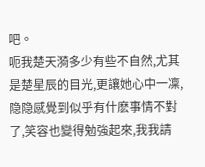吧。
呃我楚天漪多少有些不自然,尤其是楚星辰的目光,更讓她心中一凜,隐隐感覺到似乎有什麽事情不對了,笑容也變得勉強起來,我我請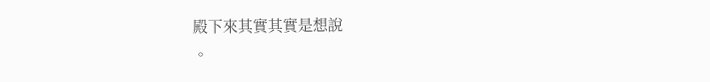殿下來其實其實是想說
。